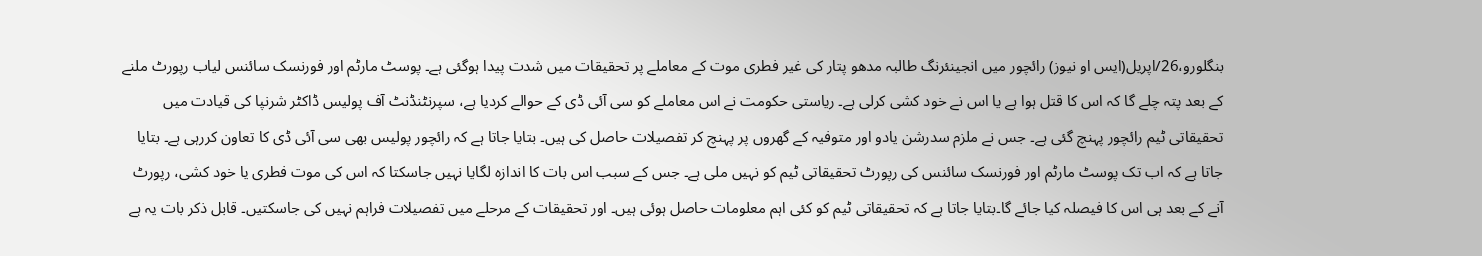بنگلورو،26/اپریل(ایس او نیوز) رائچور میں انجینئرنگ طالبہ مدھو پتار کی غیر فطری موت کے معاملے پر تحقیقات میں شدت پیدا ہوگئی ہے۔ پوسٹ مارٹم اور فورنسک سائنس لیاب رپورٹ ملنے کے بعد پتہ چلے گا کہ اس کا قتل ہوا ہے یا اس نے خود کشی کرلی ہے۔ ریاستی حکومت نے اس معاملے کو سی آئی ڈی کے حوالے کردیا ہے، سپرنٹنڈنٹ آف پولیس ڈاکٹر شرنپا کی قیادت میں تحقیقاتی ٹیم رائچور پہنچ گئی ہے۔ جس نے ملزم سدرشن یادو اور متوفیہ کے گھروں پر پہنچ کر تفصیلات حاصل کی ہیں۔ بتایا جاتا ہے کہ رائچور پولیس بھی سی آئی ڈی کا تعاون کررہی ہے۔ بتایا جاتا ہے کہ اب تک پوسٹ مارٹم اور فورنسک سائنس کی رپورٹ تحقیقاتی ٹیم کو نہیں ملی ہے۔ جس کے سبب اس بات کا اندازہ لگایا نہیں جاسکتا کہ اس کی موت فطری یا خود کشی، رپورٹ آنے کے بعد ہی اس کا فیصلہ کیا جائے گا۔بتایا جاتا ہے کہ تحقیقاتی ٹیم کو کئی اہم معلومات حاصل ہوئی ہیں۔ اور تحقیقات کے مرحلے میں تفصیلات فراہم نہیں کی جاسکتیں۔ قابل ذکر بات یہ ہے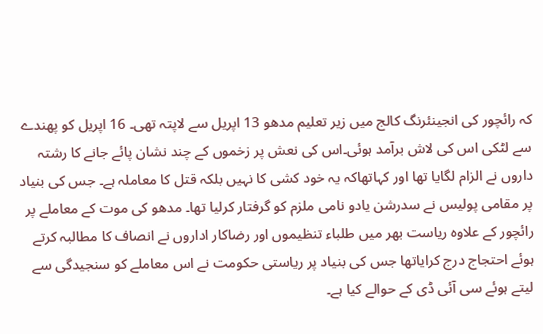کہ رائچور کی انجینئرنگ کالج میں زیر تعلیم مدھو 13 اپریل سے لاپتہ تھی۔ 16 اپریل کو پھندے سے لٹکی اس کی لاش برآمد ہوئی۔اس کی نعش پر زخموں کے چند نشان پائے جانے کا رشتہ داروں نے الزام لگایا تھا اور کہاتھاکہ یہ خود کشی کا نہیں بلکہ قتل کا معاملہ ہے۔ جس کی بنیاد پر مقامی پولیس نے سدرشن یادو نامی ملزم کو گرفتار کرلیا تھا۔ مدھو کی موت کے معاملے پر رائچور کے علاوہ ریاست بھر میں طلباء تنظیموں اور رضاکار اداروں نے انصاف کا مطالبہ کرتے ہوئے احتجاج درج کرایاتھا جس کی بنیاد پر ریاستی حکومت نے اس معاملے کو سنجیدگی سے لیتے ہوئے سی آئی ڈی کے حوالے کیا ہے۔